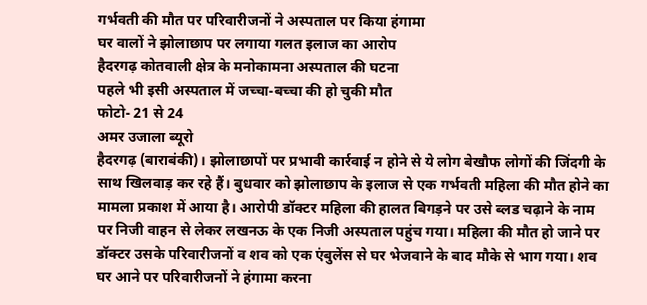गर्भवती की मौत पर परिवारीजनों ने अस्पताल पर किया हंगामा
घर वालों ने झोलाछाप पर लगाया गलत इलाज का आरोप
हैदरगढ़ कोतवाली क्षेत्र के मनोकामना अस्पताल की घटना
पहले भी इसी अस्पताल में जच्चा-बच्चा की हो चुकी मौत
फोटो- 21 से 24
अमर उजाला ब्यूरो
हैदरगढ़ (बाराबंकी)। झोलाछापों पर प्रभावी कार्रवाई न होने से ये लोग बेखौफ लोगों की जिंदगी के साथ खिलवाड़ कर रहे हैं। बुधवार को झोलाछाप के इलाज से एक गर्भवती महिला की मौत होने का मामला प्रकाश में आया है। आरोपी डॉक्टर महिला की हालत बिगड़ने पर उसे ब्लड चढ़ाने के नाम पर निजी वाहन से लेकर लखनऊ के एक निजी अस्पताल पहुंच गया। महिला की मौत हो जाने पर डॉक्टर उसके परिवारीजनों व शव को एक एंबुलेंस से घर भेजवाने के बाद मौके से भाग गया। शव घर आने पर परिवारीजनों ने हंगामा करना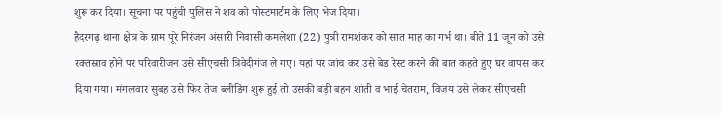शुरू कर दिया। सूचना पर पहुंची पुलिस ने शव को पोस्टमार्टम के लिए भेज दिया।
हैदरगढ़ थाना क्षेत्र के ग्राम पूरे निरंजन अंसारी निवासी कमलेशा (22) पुत्री रामशंकर को सात माह का गर्भ था। बीते 11 जून को उसे रक्तस्राव होने पर परिवारीजन उसे सीएचसी त्रिवेदीगंज ले गए। यहां पर जांच कर उसे बेड रेस्ट करने की बात कहते हुए घर वापस कर दिया गया। मंगलवार सुबह उसे फिर तेज ब्लीडिंग शुरू हुई तो उसकी बड़ी बहन शांती व भाई चेतराम, विजय उसे लेकर सीएचसी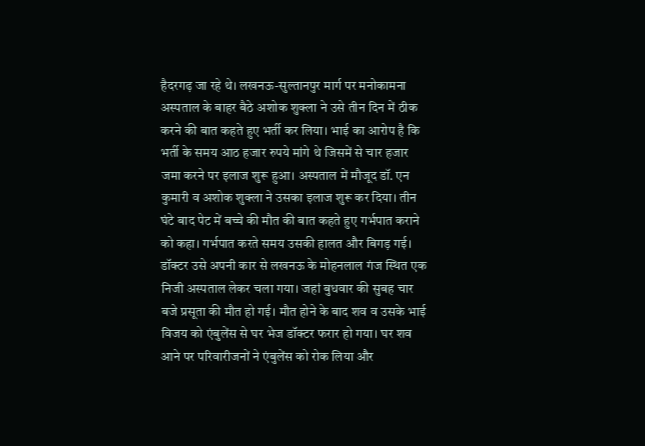हैदरगढ़ जा रहे थे। लखनऊ-सुल्तानपुर मार्ग पर मनोकामना अस्पताल के बाहर बैठे अशोक शुक्ला ने उसे तीन दिन में ठीक करने की बात कहते हुए भर्ती कर लिया। भाई का आरोप है कि भर्ती के समय आठ हजार रुपये मांगे थे जिसमें से चार हजार जमा करने पर इलाज शुरू हुआ। अस्पताल में मौजूद डॉ. एन कुमारी व अशोक शुक्ला ने उसका इलाज शुरू कर दिया। तीन घंटे बाद पेट में बच्चे की मौत की बात कहते हुए गर्भपात कराने को कहा। गर्भपात करते समय उसकी हालत और बिगड़ गई। डॉक्टर उसे अपनी कार से लखनऊ के मोहनलाल गंज स्थित एक निजी अस्पताल लेकर चला गया। जहां बुधवार की सुबह चार बजे प्रसूता की मौत हो गई। मौत होने के बाद शव व उसके भाई विजय को एंबुलेंस से घर भेज डॉक्टर फरार हो गया। घर शव आने पर परिवारीजनों ने एंबुलेंस को रोक लिया और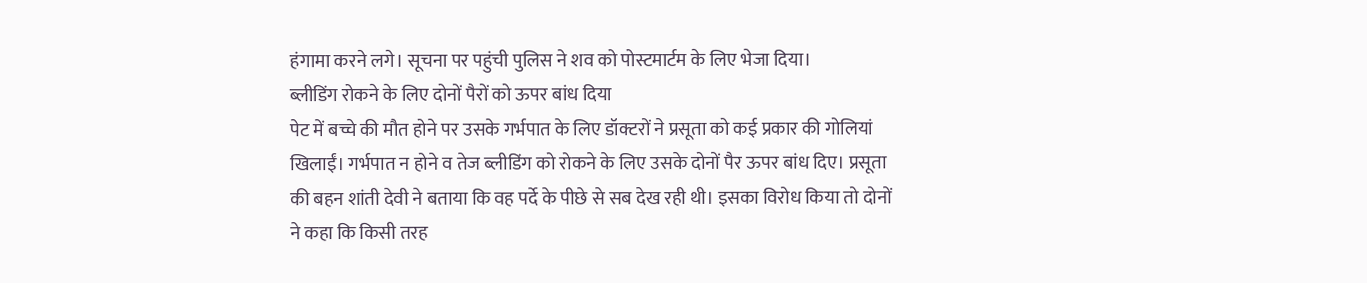हंगामा करने लगे। सूचना पर पहुंची पुलिस ने शव को पोस्टमार्टम के लिए भेजा दिया।
ब्लीडिंग रोकने के लिए दोनों पैरों को ऊपर बांध दिया
पेट में बच्चे की मौत होने पर उसके गर्भपात के लिए डॉक्टरों ने प्रसूता को कई प्रकार की गोलियां खिलाईं। गर्भपात न होने व तेज ब्लीडिंग को रोकने के लिए उसके दोनों पैर ऊपर बांध दिए। प्रसूता की बहन शांती देवी ने बताया कि वह पर्दे के पीछे से सब देख रही थी। इसका विरोध किया तो दोनों ने कहा कि किसी तरह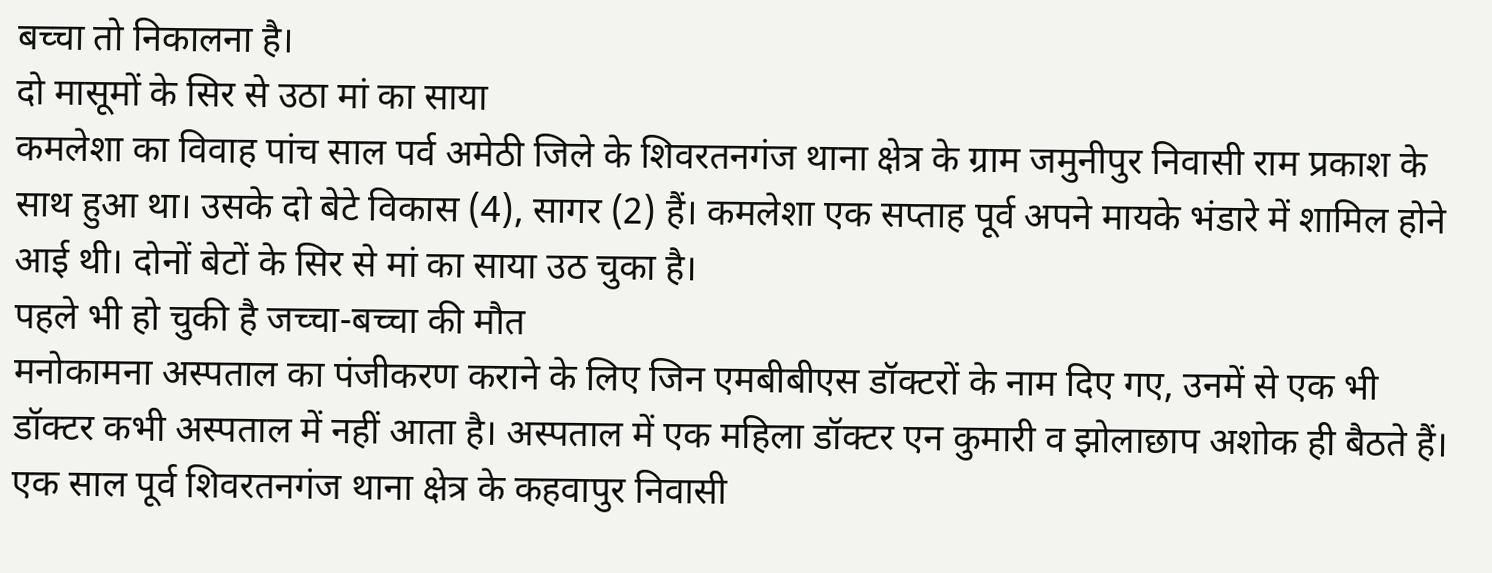बच्चा तो निकालना है।
दो मासूमों के सिर से उठा मां का साया
कमलेशा का विवाह पांच साल पर्व अमेठी जिले के शिवरतनगंज थाना क्षेत्र के ग्राम जमुनीपुर निवासी राम प्रकाश के साथ हुआ था। उसके दो बेटे विकास (4), सागर (2) हैं। कमलेशा एक सप्ताह पूर्व अपने मायके भंडारे में शामिल होने आई थी। दोनों बेटों के सिर से मां का साया उठ चुका है।
पहले भी हो चुकी है जच्चा-बच्चा की मौत
मनोकामना अस्पताल का पंजीकरण कराने के लिए जिन एमबीबीएस डॉक्टरों के नाम दिए गए, उनमें से एक भी डॉक्टर कभी अस्पताल में नहीं आता है। अस्पताल में एक महिला डॉक्टर एन कुमारी व झोलाछाप अशोक ही बैठते हैं। एक साल पूर्व शिवरतनगंज थाना क्षेत्र के कहवापुर निवासी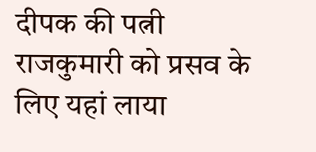दीपक की पत्नी राजकुमारी को प्रसव के लिए यहां लाया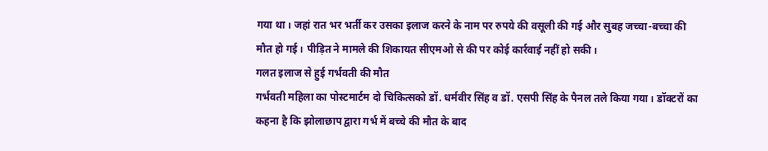गया था। जहां रात भर भर्ती कर उसका इलाज करने के नाम पर रुपये की वसूली की गई और सुबह जच्चा-बच्चा की मौत हो गई। पीड़ित ने मामले की शिकायत सीएमओ से की पर कोई कार्रवाई नहीं हो सकी।
गलत इलाज से हुई गर्भवती की मौत
गर्भवती महिला का पोस्टमार्टम दो चिकित्सको डॉ. धर्मवीर सिंह व डॉ. एसपी सिंह के पैनल तले किया गया। डॉक्टरों का कहना है कि झोलाछाप द्वारा गर्भ में बच्चे की मौत के बाद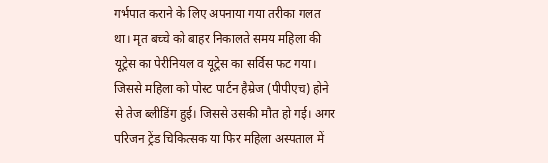गर्भपात कराने के लिए अपनाया गया तरीका गलत था। मृत बच्चे को बाहर निकालते समय महिला की यूट्रेस का पेरीनियल व यूट्रेस का सर्विस फट गया। जिससे महिला को पोस्ट पार्टन हैम्रेज (पीपीएच) होने से तेज ब्लीडिंग हुई। जिससे उसकी मौत हो गई। अगर परिजन ट्रेंड चिकित्सक या फिर महिला अस्पताल में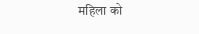महिला को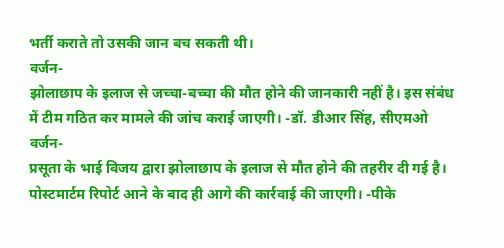भर्ती कराते तो उसकी जान बच सकती थी।
वर्जन-
झोलाछाप के इलाज से जच्चा-बच्चा की मौत होने की जानकारी नहीं है। इस संबंध में टीम गठित कर मामले की जांच कराई जाएगी। -डॉ. डीआर सिंह, सीएमओ
वर्जन-
प्रसूता के भाई विजय द्वारा झोलाछाप के इलाज से मौत होने की तहरीर दी गई है। पोस्टमार्टम रिपोर्ट आने के बाद ही आगे की कार्रवाई की जाएगी। -पीके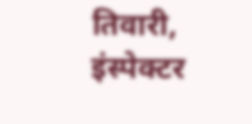तिवारी, इंस्पेक्टर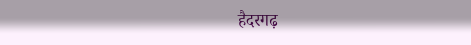हैदरगढ़